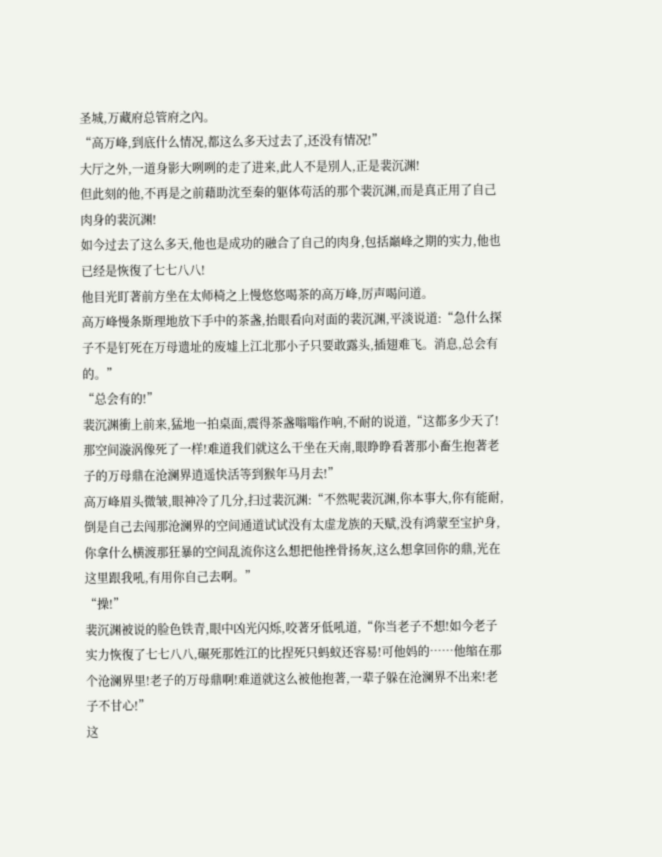圣城,万藏府总管府之內。
“高万峰,到底什么情况,都这么多天过去了,还没有情况!”
大厅之外,一道身影大咧咧的走了进来,此人不是別人,正是裴沉渊!
但此刻的他,不再是之前藉助沈至秦的躯体苟活的那个裴沉渊,而是真正用了自己肉身的裴沉渊!
如今过去了这么多天,他也是成功的融合了自己的肉身,包括巔峰之期的实力,他也已经是恢復了七七八八!
他目光盯著前方坐在太师椅之上慢悠悠喝茶的高万峰,厉声喝问道。
高万峰慢条斯理地放下手中的茶盏,抬眼看向对面的裴沉渊,平淡说道:“急什么探子不是钉死在万母遗址的废墟上江北那小子只要敢露头,插翅难飞。消息,总会有的。”
“总会有的!”
裴沉渊衝上前来,猛地一拍桌面,震得茶盏嗡嗡作响,不耐的说道,“这都多少天了!那空间漩涡像死了一样!难道我们就这么干坐在天南,眼睁睁看著那小畜生抱著老子的万母鼎在沧澜界逍遥快活等到猴年马月去!”
高万峰眉头微皱,眼神冷了几分,扫过裴沉渊:“不然呢裴沉渊,你本事大,你有能耐,倒是自己去闯那沧澜界的空间通道试试没有太虚龙族的天赋,没有鸿蒙至宝护身,你拿什么横渡那狂暴的空间乱流你这么想把他挫骨扬灰,这么想拿回你的鼎,光在这里跟我吼,有用你自己去啊。”
“操!”
裴沉渊被说的脸色铁青,眼中凶光闪烁,咬著牙低吼道,“你当老子不想!如今老子实力恢復了七七八八,碾死那姓江的比捏死只蚂蚁还容易!可他妈的……他缩在那个沧澜界里!老子的万母鼎啊!难道就这么被他抱著,一辈子躲在沧澜界不出来!老子不甘心!”
这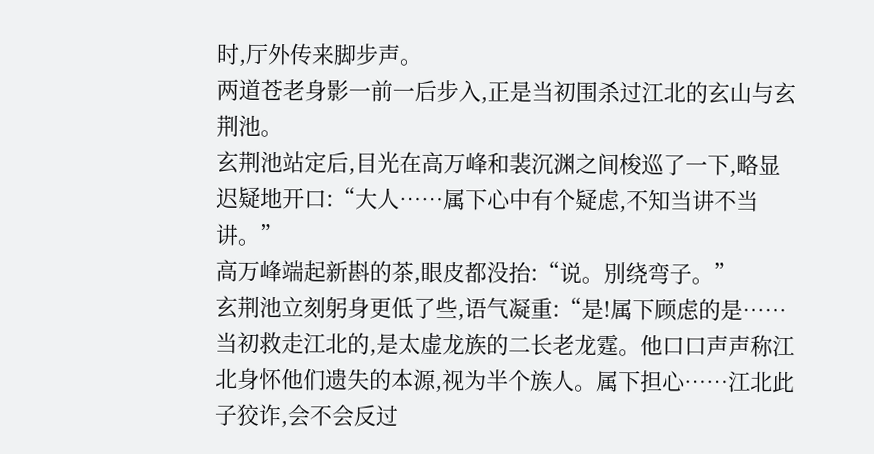时,厅外传来脚步声。
两道苍老身影一前一后步入,正是当初围杀过江北的玄山与玄荆池。
玄荆池站定后,目光在高万峰和裴沉渊之间梭巡了一下,略显迟疑地开口:“大人……属下心中有个疑虑,不知当讲不当讲。”
高万峰端起新斟的茶,眼皮都没抬:“说。別绕弯子。”
玄荆池立刻躬身更低了些,语气凝重:“是!属下顾虑的是……当初救走江北的,是太虚龙族的二长老龙霆。他口口声声称江北身怀他们遗失的本源,视为半个族人。属下担心……江北此子狡诈,会不会反过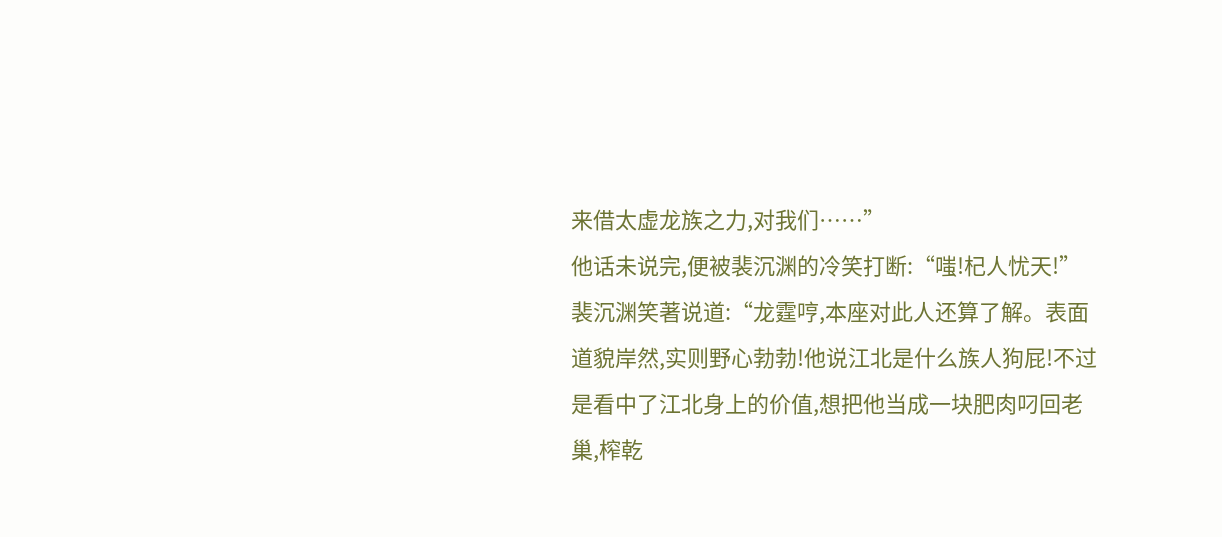来借太虚龙族之力,对我们……”
他话未说完,便被裴沉渊的冷笑打断:“嗤!杞人忧天!”
裴沉渊笑著说道:“龙霆哼,本座对此人还算了解。表面道貌岸然,实则野心勃勃!他说江北是什么族人狗屁!不过是看中了江北身上的价值,想把他当成一块肥肉叼回老巢,榨乾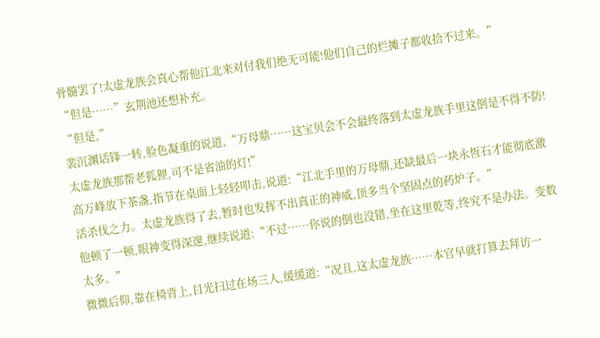骨髓罢了!太虚龙族会真心帮他江北来对付我们绝无可能!他们自己的烂摊子都收拾不过来。”
“但是……”玄荆池还想补充。
“但是,”
裴沉渊话锋一转,脸色凝重的说道,“万母鼎……这宝贝会不会最终落到太虚龙族手里这倒是不得不防!太虚龙族那帮老狐狸,可不是省油的灯!”
高万峰放下茶盏,指节在桌面上轻轻叩击,说道:“江北手里的万母鼎,还缺最后一块永恆石才能彻底激活杀伐之力。太虚龙族得了去,暂时也发挥不出真正的神威,顶多当个坚固点的药炉子。”
他顿了一顿,眼神变得深邃,继续说道:“不过……你说的倒也没错,坐在这里乾等,终究不是办法。变数太多。”
微微后仰,靠在椅背上,目光扫过在场三人,缓缓道:“况且,这太虚龙族……本官早就打算去拜访一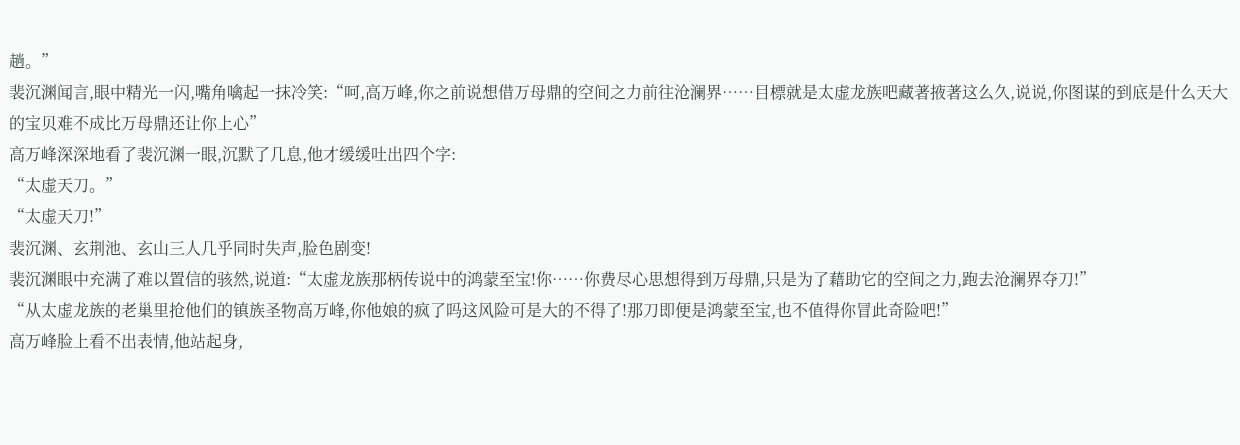趟。”
裴沉渊闻言,眼中精光一闪,嘴角噙起一抹冷笑:“呵,高万峰,你之前说想借万母鼎的空间之力前往沧澜界……目標就是太虚龙族吧藏著掖著这么久,说说,你图谋的到底是什么天大的宝贝难不成比万母鼎还让你上心”
高万峰深深地看了裴沉渊一眼,沉默了几息,他才缓缓吐出四个字:
“太虚天刀。”
“太虚天刀!”
裴沉渊、玄荆池、玄山三人几乎同时失声,脸色剧变!
裴沉渊眼中充满了难以置信的骇然,说道:“太虚龙族那柄传说中的鸿蒙至宝!你……你费尽心思想得到万母鼎,只是为了藉助它的空间之力,跑去沧澜界夺刀!”
“从太虚龙族的老巢里抢他们的镇族圣物高万峰,你他娘的疯了吗这风险可是大的不得了!那刀即便是鸿蒙至宝,也不值得你冒此奇险吧!”
高万峰脸上看不出表情,他站起身,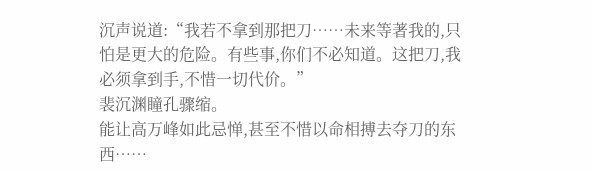沉声说道:“我若不拿到那把刀……未来等著我的,只怕是更大的危险。有些事,你们不必知道。这把刀,我必须拿到手,不惜一切代价。”
裴沉渊瞳孔骤缩。
能让高万峰如此忌惮,甚至不惜以命相搏去夺刀的东西……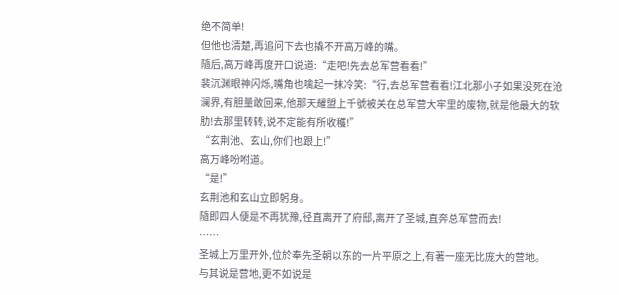绝不简单!
但他也清楚,再追问下去也撬不开高万峰的嘴。
隨后,高万峰再度开口说道:“走吧!先去总军营看看!”
裴沉渊眼神闪烁,嘴角也噙起一抹冷笑:“行,去总军营看看!江北那小子如果没死在沧澜界,有胆量敢回来,他那天耀盟上千號被关在总军营大牢里的废物,就是他最大的软肋!去那里转转,说不定能有所收穫!”
“玄荆池、玄山,你们也跟上!”
高万峰吩咐道。
“是!”
玄荆池和玄山立即躬身。
隨即四人便是不再犹豫,径直离开了府邸,离开了圣城,直奔总军营而去!
……
圣城上万里开外,位於奉先圣朝以东的一片平原之上,有著一座无比庞大的营地。
与其说是营地,更不如说是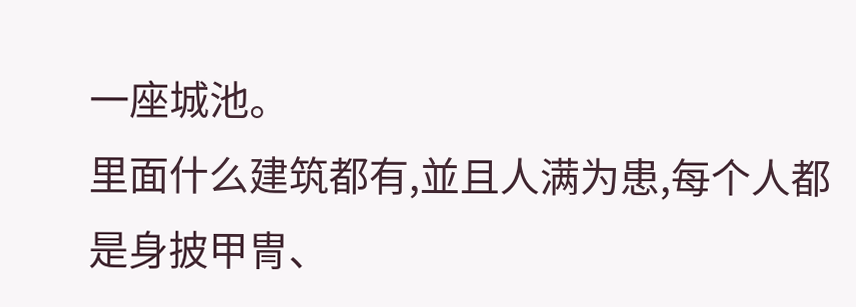一座城池。
里面什么建筑都有,並且人满为患,每个人都是身披甲冑、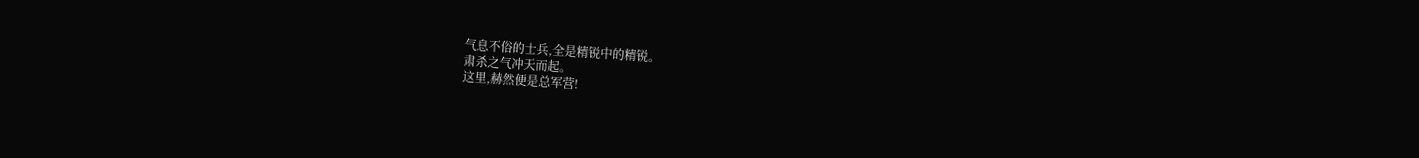气息不俗的士兵,全是精锐中的精锐。
肃杀之气冲天而起。
这里,赫然便是总军营!